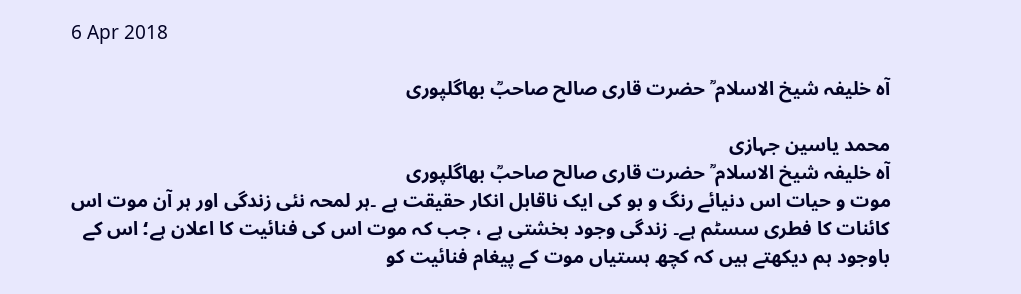6 Apr 2018

آہ خلیفہ شیخ الاسلام ؒ حضرت قاری صالح صاحبؒ بھاگلپوری

محمد یاسین جہازی
آہ خلیفہ شیخ الاسلام ؒ حضرت قاری صالح صاحبؒ بھاگلپوری
موت و حیات اس دنیائے رنگ و بو کی ایک ناقابل انکار حقیقت ہے ۔ہر لمحہ نئی زندگی اور ہر آن موت اس کائنات کا فطری سسٹم ہے۔ زندگی وجود بخشتی ہے ، جب کہ موت اس کی فنائیت کا اعلان ہے؛ اس کے باوجود ہم دیکھتے ہیں کہ کچھ ہستیاں موت کے پیغام فنائیت کو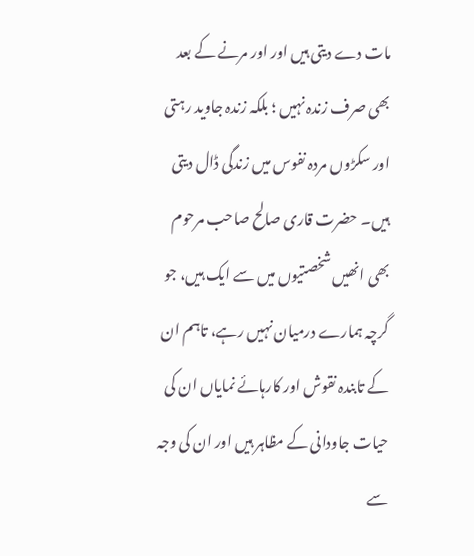مات دے دیتی ہیں اور اور مرنے کے بعد بھی صرف زندہ نہیں ؛ بلکہ زندہ جاوید رہتی اور سکڑوں مردہ نفوس میں زندگی ڈال دیتی ہیں۔ حضرت قاری صالح صاحب مرحوم بھی انھیں شخصتیوں میں سے ایک ہیں، جو گرچہ ہمارے درمیان نہیں رہے، تاہم ان کے تابندہ نقوش اور کارہائے نمایاں ان کی حیات جاودانی کے مظاہر ہیں اور ان کی وجہ سے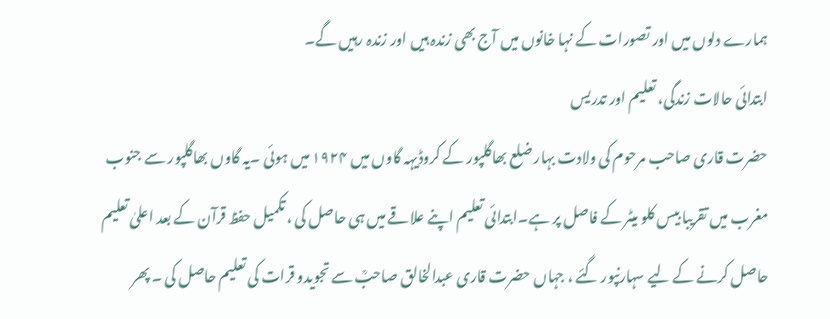ہمارے دلوں میں اور تصورات کے نہا خانوں میں آج بھی زندہ ہیں اور زندہ رہیں گے۔
ابتدائی حالات زندگی، تعلیم اور تدریس
حضرت قاری صاحب مرحوم کی ولادت بہار ضلع بھاگلپور کے کروڈیہہ گاوں میں ۱۹۲۴ میں ہوئی ۔یہ گاوں بھاگلپور سے جنوب مغرب میں تقریبا بیس کلو میٹر کے فاصل پر ہے۔ابتدائی تعلیم اپنے علاقے میں ہی حاصل کی ، تکمیل حفظ قرآن کے بعد اعلیٰ تعلیم حاصل کرنے کے لیے سہارنپور گئے ، جہاں حضرت قاری عبدالخالق صاحبؒ سے تجویدو قرات کی تعلیم حاصل کی ۔ پھر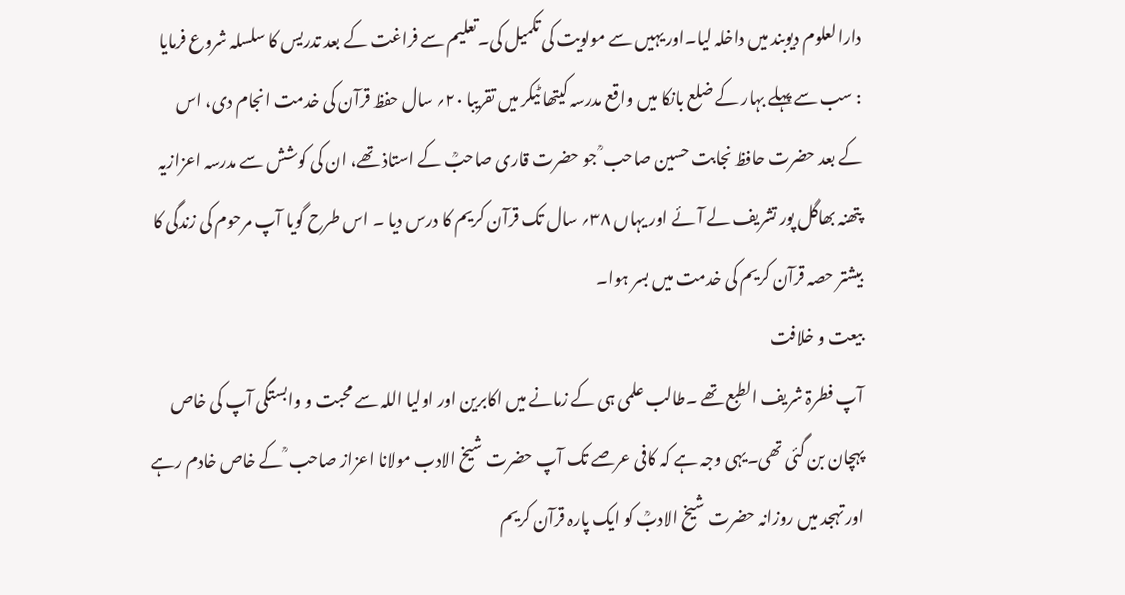دارالعلوم دیوبند میں داخلہ لیا۔اور یہیں سے مولویت کی تکمیل کی۔تعلیم سے فراغت کے بعد تدریس کا سلسلہ شروع فرمایا : سب سے پہلے بہار کے ضلع بانکا میں واقع مدرسہ کیتھا ٹیکر میں تقریبا ۲۰؍ سال حفظ قرآن کی خدمت انجام دی، اس کے بعد حضرت حافظ نجابت حسین صاحب ؒ جو حضرت قاری صاحبؒ کے استاذ تھے، ان کی کوشش سے مدرسہ اعزازیہ پتھنہ بھاگل پور تشریف لے آئے اور یہاں ۳۸؍ سال تک قرآن کریم کا درس دیا ۔ اس طرح گویا آپ مرحوم کی زندگی کا بیشتر حصہ قرآن کریم کی خدمت میں بسر ہوا۔
بیعت و خلافت
آپ فطرۃ شریف الطبع تھے ۔طالب علمی ہی کے زمانے میں اکابرین اور اولیا اللہ سے محبت و وابستگی آپ کی خاص پہچان بن گئی تھی۔یہی وجہ ہے کہ کافی عرصے تک آپ حضرت شیخ الادب مولانا اعزاز صاحب ؒ کے خاص خادم رہے اور تہجد میں روزانہ حضرت شیخ الادبؒ کو ایک پارہ قرآن کریم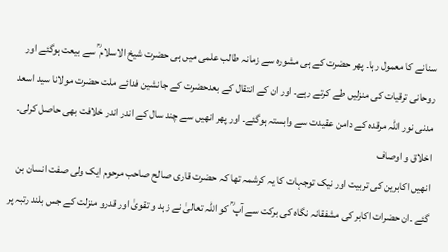سنانے کا معمول رہا۔ پھر حضرت کے ہی مشورہ سے زمانہ طالب علمی میں ہی حضرت شیخ الاسلام ؒ سے بیعت ہوگئے اور روحانی ترقیات کی منزلیں طے کرتے رہے۔ اور ان کے انتقال کے بعدحضرت کے جانشین فدائے ملت حضرت مولانا سید اسعد مدنی نور اللہ مرقدہ کے دامن عقیدت سے وابستہ ہوگئے۔ اور پھر انھیں سے چند سال کے اندر اندر خلافت بھی حاصل کرلی۔
اخلاق و اوصاف
انھیں اکابرین کی تربیت اور نیک توجہات کا یہ کرشمہ تھا کہ حضرت قاری صالح صاحب مرحوم ایک ولی صفت انسان بن گئے ۔ان حضرات اکابر کی مشفقانہ نگاہ کی برکت سے آپ ؒ کو اللہ تعالیٰ نے زہد و تقویٰ اور قدرو منزلت کے جس بلند رتبہ پر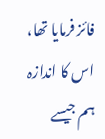فائز فرمایا تھا، اس کا اندازہ ہم جیسے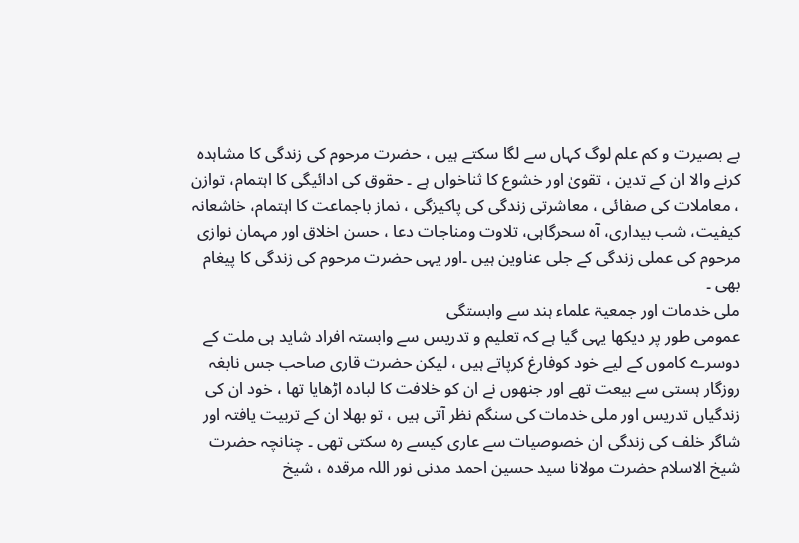بے بصیرت و کم علم لوگ کہاں سے لگا سکتے ہیں ، حضرت مرحوم کی زندگی کا مشاہدہ کرنے والا ان کے تدین ، تقویٰ اور خشوع کا ثناخواں ہے ۔ حقوق کی ادائیگی کا اہتمام، توازن ، معاملات کی صفائی ، معاشرتی زندگی کی پاکیزگی ، نماز باجماعت کا اہتمام، خاشعانہ کیفیت، شب بیداری، آہ سحرگاہی، تلاوت ومناجات دعا ، حسن اخلاق اور مہمان نوازی مرحوم کی عملی زندگی کے جلی عناوین ہیں ۔اور یہی حضرت مرحوم کی زندگی کا پیغام بھی ۔
ملی خدمات اور جمعیۃ علماء ہند سے وابستگی
عمومی طور پر دیکھا یہی گیا ہے کہ تعلیم و تدریس سے وابستہ افراد شاید ہی ملت کے دوسرے کاموں کے لیے خود کوفارغ کرپاتے ہیں ، لیکن حضرت قاری صاحب جس نابغہ روزگار ہستی سے بیعت تھے اور جنھوں نے ان کو خلافت کا لبادہ اڑھایا تھا ، خود ان کی زندگیاں تدریس اور ملی خدمات کی سنگم نظر آتی ہیں ، تو بھلا ان کے تربیت یافتہ اور شاگر خلف کی زندگی ان خصوصیات سے عاری کیسے رہ سکتی تھی ۔ چنانچہ حضرت شیخ الاسلام حضرت مولانا سید حسین احمد مدنی نور اللہ مرقدہ ، شیخ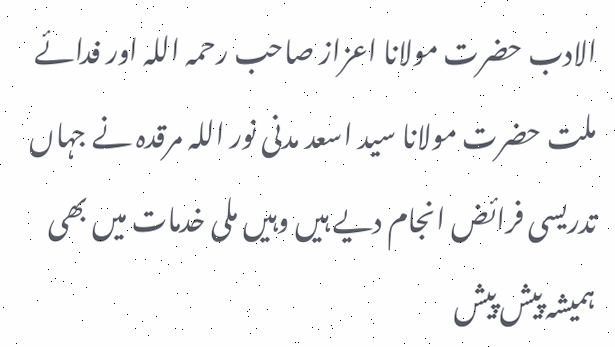الادب حضرت مولانا اعزاز صاحب رحمہ اللہ اور فدائے ملت حضرت مولانا سید اسعد مدنی نور اللہ مرقدہ نے جہاں تدریسی فرائض انجام دیے ہیں وہیں ملی خدمات میں بھی ہمیشہ پیش پیش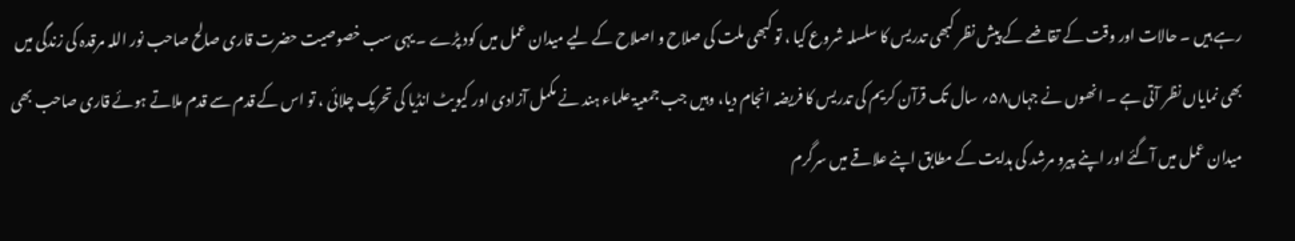رہے ہیں ۔ حالات اور وقت کے تقاضے کے پیش نظر کبھی تدریس کا سلسلہ شروع کیا ، تو کبھی ملت کی صلاح و اصلاح کے لیے میدان عمل میں کود پڑے ۔ یہی سب خصوصیت حضرت قاری صالح صاحب نور اللہ مرقدہ کی زندگی میں بھی نمایاں نظر آتی ہے ۔ انھوں نے جہاں۵۸؍ سال تک قرآن کریم کی تدریس کا فریضہ انجام دیا، وہیں جب جمعیۃ علماء ہند نے مکمل آزادی اور کیویٹ انڈیا کی تحریک چلائی ، تو اس کے قدم سے قدم ملاتے ہوئے قاری صاحب بھی میدان عمل میں آگئے اور اپنے پیرو مرشد کی ہدایت کے مطابق اپنے علاقے میں سرگرم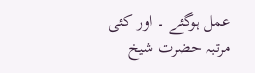عمل ہوگئے ۔ اور کئی مرتبہ حضرت شیخ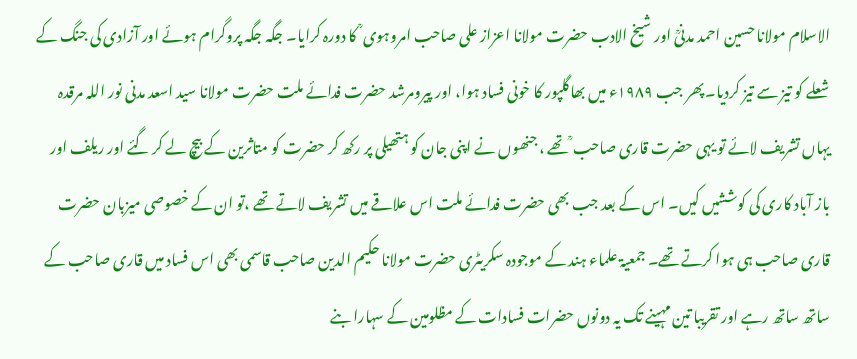الاسلام مولانا حسین احمد مدنیؒ اور شیخ الادب حضرت مولانا اعزاز علی صاحب امروہوی ؒ کا دورہ کرایا۔ جگہ جگہ پروگرام ہوئے اور آزادی کی جنگ کے شعلے کو تیز سے تیز کردیا۔ پھر جب ۱۹۸۹ء میں بھاگلپور کا خونی فساد ہوا، اور پیرومرشد حضرت فدائے ملت حضرت مولانا سید اسعد مدنی نور اللہ مرقدہ یہاں تشریف لائے تو یہی حضرت قاری صاحب ؒ تھے ، جنھوں نے اپنی جان کو ہتھیلی پر رکھ کر حضرت کو متاثرین کے بیچ لے کر گئے اور ریلف اور باز آباد کاری کی کوششیں کیں۔ اس کے بعد جب بھی حضرت فدائے ملت اس علاقے میں تشریف لاتے تھے ،تو ان کے خصوصی میزبان حضرت قاری صاحب ہی ہوا کرتے تھے۔ جمعیۃ علماء ہند کے موجودہ سکریٹری حضرت مولانا حکیم الدین صاحب قاسمی بھی اس فساد میں قاری صاحب کے ساتھ ساتھ رہے اور تقریبا تین مہینے تک یہ دونوں حضرات فسادات کے مظلومین کے سہارا بنے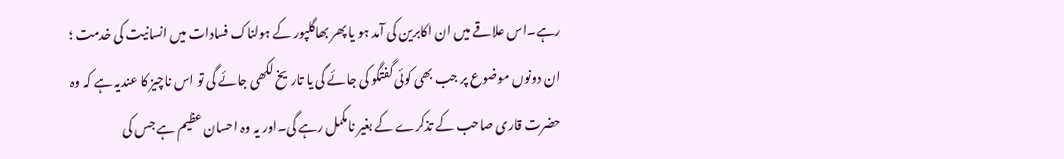رہے۔اس علاقے میں ان اکابرین کی آمد ہو یا پھر بھاگلپور کے ہولناک فسادات میں انسانیت کی خدمت ؛ ان دونوں موضوع پر جب بھی کوئی گفتگو کی جائے گی یا تاریخ لکھی جائے گی تو اس ناچیز کا عندیہ ہے کہ وہ حضرت قاری صاحب کے تذکرے کے بغیر نامکمل رہے گی۔اور یہ وہ احسان عظیم ہے جس کی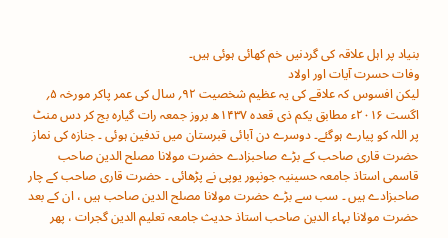بنیاد پر اہل علاقہ کی گردنیں خم کھائی ہوئی ہیں۔
وفات حسرت آیات اور اولاد
لیکن افسوس کہ علاقے کی یہ عظیم شخصیت ۹۲؍ سال کی عمر پاکر مورخہ ۵؍ اگست ۲۰۱۶ء مطابق یکم ذی قعدہ ۱۴۳۷ھ بروز جمعہ رات گیارہ بج کر دس منٹ پر اللہ کو پیارے ہوگئے۔ دوسرے دن آبائی قبرستان میں تدفین ہوئی ۔ جنازہ کی نماز حضرت قاری صاحب کے بڑے صاحبزادے حضرت مولانا مصلح الدین صاحب قاسمی استاذ جامعہ حسینیہ جونپور یوپی نے پڑھائی ۔ حضرت قاری صاحب کے چار صاحبزادے ہیں ۔ سب سے بڑے حضرت مولانا مصلح الدین صاحب ہیں ، ان کے بعد حضرت مولانا بہاء الدین صاحب استاذ حدیث جامعہ تعلیم الدین گجرات ، پھر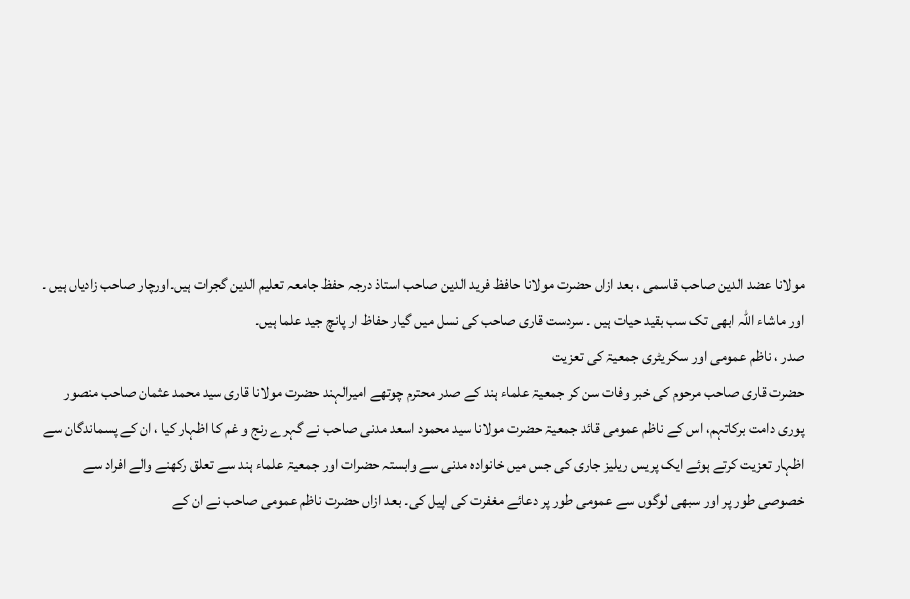مولانا عضد الدین صاحب قاسمی ، بعد ازاں حضرت مولانا حافظ فرید الدین صاحب استاذ درجہ حفظ جامعہ تعلیم الدین گجرات ہیں۔اورچار صاحب زادیاں ہیں ۔ اور ماشاء اللہ ابھی تک سب بقید حیات ہیں ۔ سردست قاری صاحب کی نسل میں گیار حفاظ ار پانچ جید علما ہیں۔
صدر ، ناظم عمومی اور سکریٹری جمعیۃ کی تعزیت
حضرت قاری صاحب مرحوم کی خبر وفات سن کر جمعیۃ علماء ہند کے صدر محترم چوتھے امیرالہند حضرت مولانا قاری سید محمد عثمان صاحب منصور پوری دامت برکاتہم، اس کے ناظم عمومی قائد جمعیۃ حضرت مولانا سید محمود اسعد مدنی صاحب نے گہرے رنج و غم کا اظہار کیا ، ان کے پسماندگان سے اظہار تعزیت کرتے ہوئے ایک پریس ریلیز جاری کی جس میں خانوادہ مدنی سے وابستہ حضرات اور جمعیۃ علماء ہند سے تعلق رکھنے والے افراد سے خصوصی طور پر اور سبھی لوگوں سے عمومی طور پر دعائے مغفرت کی اپیل کی۔ بعد ازاں حضرت ناظم عمومی صاحب نے ان کے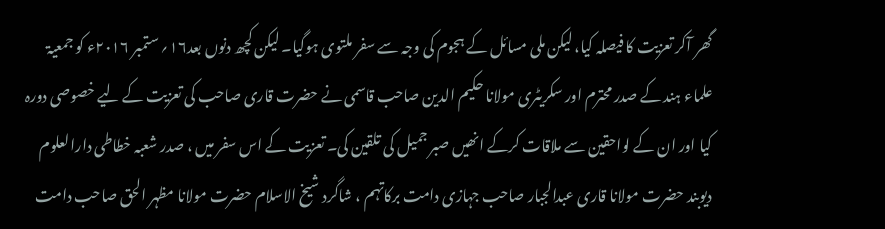گھر آکر تعزیت کا فیصلہ کیا، لیکن ملی مسائل کے ہجوم کی وجہ سے سفر ملتوی ہوگیا۔ لیکن کچھ دنوں بعد۱۶؍ ستمبر ۲۰۱۶ء کو جمعیۃ علماء ہند کے صدر محترم اور سکریٹری مولانا حکیم الدین صاحب قاسمی نے حضرت قاری صاحب کی تعزیت کے لیے خصوصی دورہ کیا اور ان کے لواحقین سے ملاقات کرکے انھیں صبر جمیل کی تلقین کی۔ تعزیت کے اس سفر میں ، صدر شعبہ خطاطی دارالعلوم دیوبند حضرت مولانا قاری عبدالجبار صاحب جہازی دامت برکاتہم ، شاگرد شیخ الاسلام حضرت مولانا مظہر الحق صاحب دامت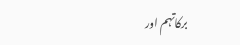برکاتہم اور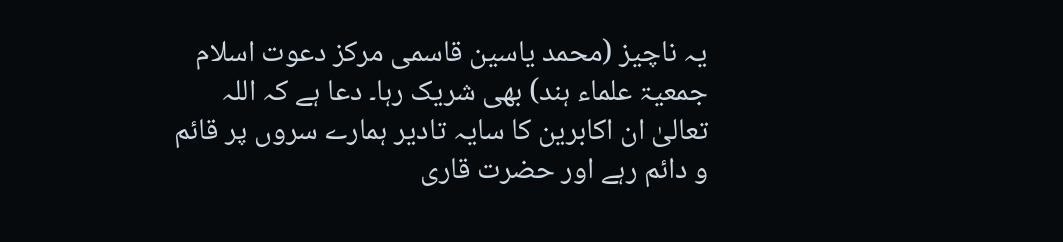یہ ناچیز (محمد یاسین قاسمی مرکز دعوت اسلام جمعیۃ علماء ہند) بھی شریک رہا۔ دعا ہے کہ اللہ تعالیٰ ان اکابرین کا سایہ تادیر ہمارے سروں پر قائم و دائم رہے اور حضرت قاری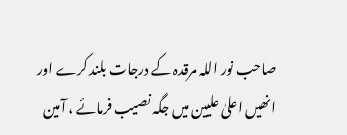صاحب نور اللہ مرقدہ کے درجات بلند کرے اور انھیں اعلیٰ علیین میں جگہ نصیب فرمائے ، آمین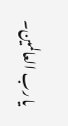یا رب العالمین۔